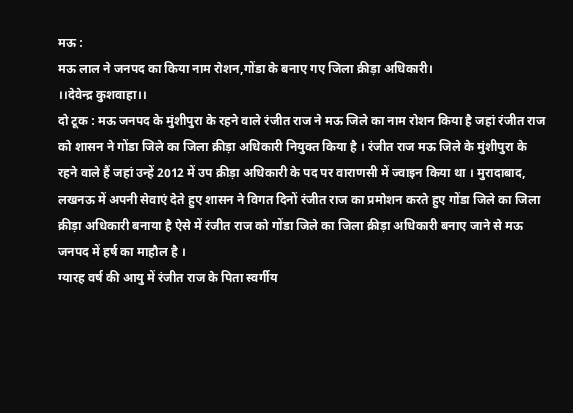मऊ :
मऊ लाल ने जनपद का किया नाम रोशन,गोंडा के बनाए गए जिला क्रीड़ा अधिकारी।
।।देवेन्द्र कुशवाहा।।
दो टूक : मऊ जनपद के मुंशीपुरा के रहने वाले रंजीत राज ने मऊ जिले का नाम रोशन किया है जहां रंजीत राज को शासन ने गोंडा जिले का जिला क्रीड़ा अधिकारी नियुक्त किया है । रंजीत राज मऊ जिले के मुंशीपुरा के रहने वाले हैं जहां उन्हें 2012 में उप क्रीड़ा अधिकारी के पद पर वाराणसी में ज्वाइन किया था । मुरादाबाद, लखनऊ में अपनी सेवाएं देते हुए शासन ने विगत दिनों रंजीत राज का प्रमोशन करते हुए गोंडा जिले का जिला क्रीड़ा अधिकारी बनाया है ऐसे में रंजीत राज को गोंडा जिले का जिला क्रीड़ा अधिकारी बनाए जाने से मऊ जनपद में हर्ष का माहौल है ।
ग्यारह वर्ष की आयु में रंजीत राज के पिता स्वर्गीय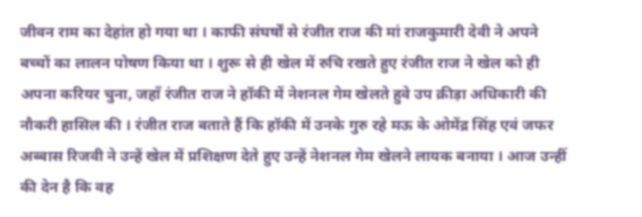जीवन राम का देहांत हो गया था । काफी संघर्षों से रंजीत राज की मां राजकुमारी देवी ने अपने बच्चों का लालन पोषण किया था । शुरू से ही खेल में रुचि रखते हुए रंजीत राज ने खेल को ही अपना करियर चुना, जहाँ रंजीत राज ने हॉकी में नेशनल गेम खेलते हुवे उप क्रीड़ा अधिकारी की नौकरी हासिल की । रंजीत राज बताते हैं कि हॉकी में उनके गुरु रहे मऊ के ओमेंद्र सिंह एवं जफर अब्बास रिजवी ने उन्हें खेल में प्रशिक्षण देते हुए उन्हें नेशनल गेम खेलने लायक बनाया । आज उन्हीं की देन है कि वह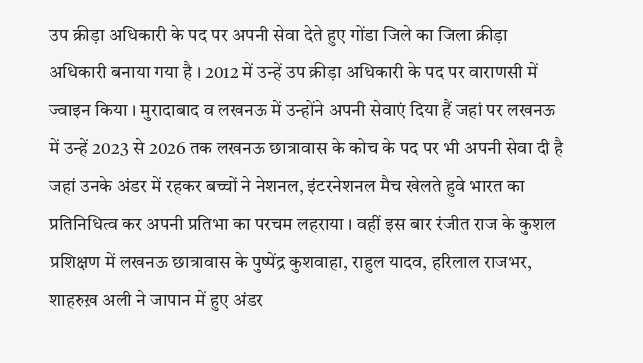उप क्रीड़ा अधिकारी के पद पर अपनी सेवा देते हुए गोंडा जिले का जिला क्रीड़ा अधिकारी बनाया गया है । 2012 में उन्हें उप क्रीड़ा अधिकारी के पद पर वाराणसी में ज्वाइन किया । मुरादाबाद व लखनऊ में उन्होंने अपनी सेवाएं दिया हैं जहां पर लखनऊ में उन्हें 2023 से 2026 तक लखनऊ छात्रावास के कोच के पद पर भी अपनी सेवा दी है जहां उनके अंडर में रहकर बच्चों ने नेशनल, इंटरनेशनल मैच खेलते हुवे भारत का प्रतिनिधित्व कर अपनी प्रतिभा का परचम लहराया । वहीं इस बार रंजीत राज के कुशल प्रशिक्षण में लखनऊ छात्रावास के पुष्पेंद्र कुशवाहा, राहुल यादव, हरिलाल राजभर, शाहरुख़ अली ने जापान में हुए अंडर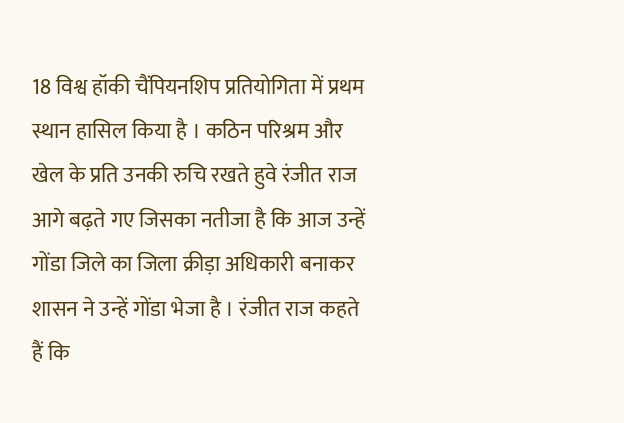18 विश्व हॉकी चैंपियनशिप प्रतियोगिता में प्रथम स्थान हासिल किया है । कठिन परिश्रम और खेल के प्रति उनकी रुचि रखते हुवे रंजीत राज आगे बढ़ते गए जिसका नतीजा है कि आज उन्हें गोंडा जिले का जिला क्रीड़ा अधिकारी बनाकर शासन ने उन्हें गोंडा भेजा है । रंजीत राज कहते हैं कि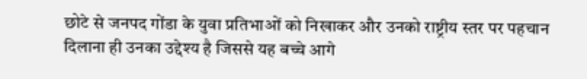छोटे से जनपद गोंडा के युवा प्रतिभाओं को निखाकर और उनको राष्ट्रीय स्तर पर पहचान दिलाना ही उनका उद्देश्य है जिससे यह बच्चे आगे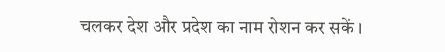चलकर देश और प्रदेश का नाम रोशन कर सकें ।